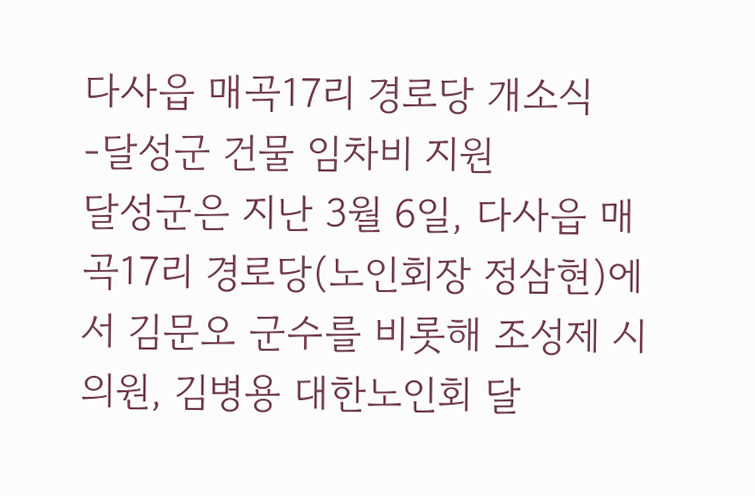다사읍 매곡17리 경로당 개소식
-달성군 건물 임차비 지원
달성군은 지난 3월 6일, 다사읍 매곡17리 경로당(노인회장 정삼현)에서 김문오 군수를 비롯해 조성제 시의원, 김병용 대한노인회 달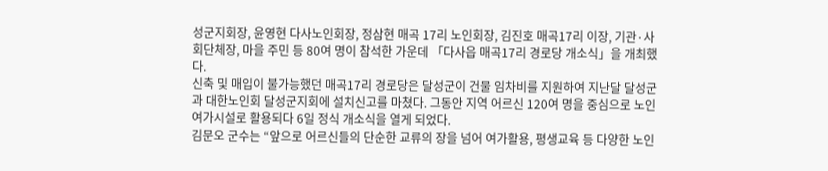성군지회장, 윤영현 다사노인회장, 정삼현 매곡 17리 노인회장, 김진호 매곡17리 이장, 기관·사회단체장, 마을 주민 등 80여 명이 참석한 가운데 「다사읍 매곡17리 경로당 개소식」을 개최했다.
신축 및 매입이 불가능했던 매곡17리 경로당은 달성군이 건물 임차비를 지원하여 지난달 달성군과 대한노인회 달성군지회에 설치신고를 마쳤다. 그동안 지역 어르신 120여 명을 중심으로 노인여가시설로 활용되다 6일 정식 개소식을 열게 되었다.
김문오 군수는 “앞으로 어르신들의 단순한 교류의 장을 넘어 여가활용, 평생교육 등 다양한 노인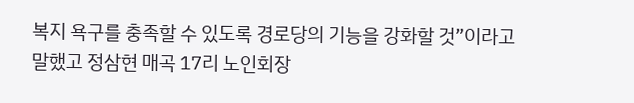복지 욕구를 충족할 수 있도록 경로당의 기능을 강화할 것”이라고 말했고 정삼현 매곡 17리 노인회장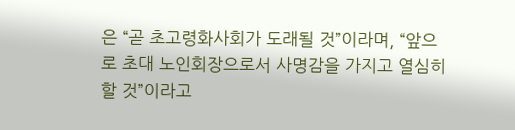은 “곧 초고령화사회가 도래될 것”이라며, “앞으로 초대 노인회장으로서 사명감을 가지고 열심히 할 것”이라고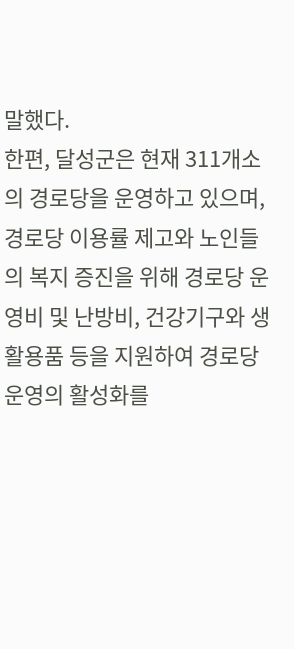말했다.
한편, 달성군은 현재 311개소의 경로당을 운영하고 있으며, 경로당 이용률 제고와 노인들의 복지 증진을 위해 경로당 운영비 및 난방비, 건강기구와 생활용품 등을 지원하여 경로당 운영의 활성화를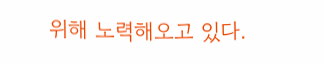위해 노력해오고 있다.